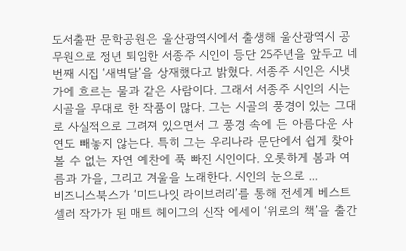도서출판 문학공원은 울산광역시에서 출생해 울산광역시 공무원으로 정년 퇴임한 서종주 시인이 등단 25주년을 앞두고 네 번째 시집 ‘새벽달’을 상재했다고 밝혔다. 서종주 시인은 시냇가에 흐르는 물과 같은 사람이다. 그래서 서종주 시인의 시는 시골을 무대로 한 작품이 많다. 그는 시골의 풍경이 있는 그대로 사실적으로 그려져 있으면서 그 풍경 속에 든 아름다운 사연도 빼놓지 않는다. 특히 그는 우리나라 문단에서 쉽게 찾아볼 수 없는 자연 예찬에 푹 빠진 시인이다. 오롯하게 봄과 여름과 가을, 그리고 겨울을 노래한다. 시인의 눈으로 ...
비즈니스북스가 ‘미드나잇 라이브러리’를 통해 전세계 베스트셀러 작가가 된 매트 헤이그의 신작 에세이 ‘위로의 책’을 출간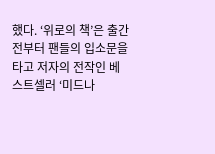했다. ‘위로의 책’은 출간 전부터 팬들의 입소문을 타고 저자의 전작인 베스트셀러 ‘미드나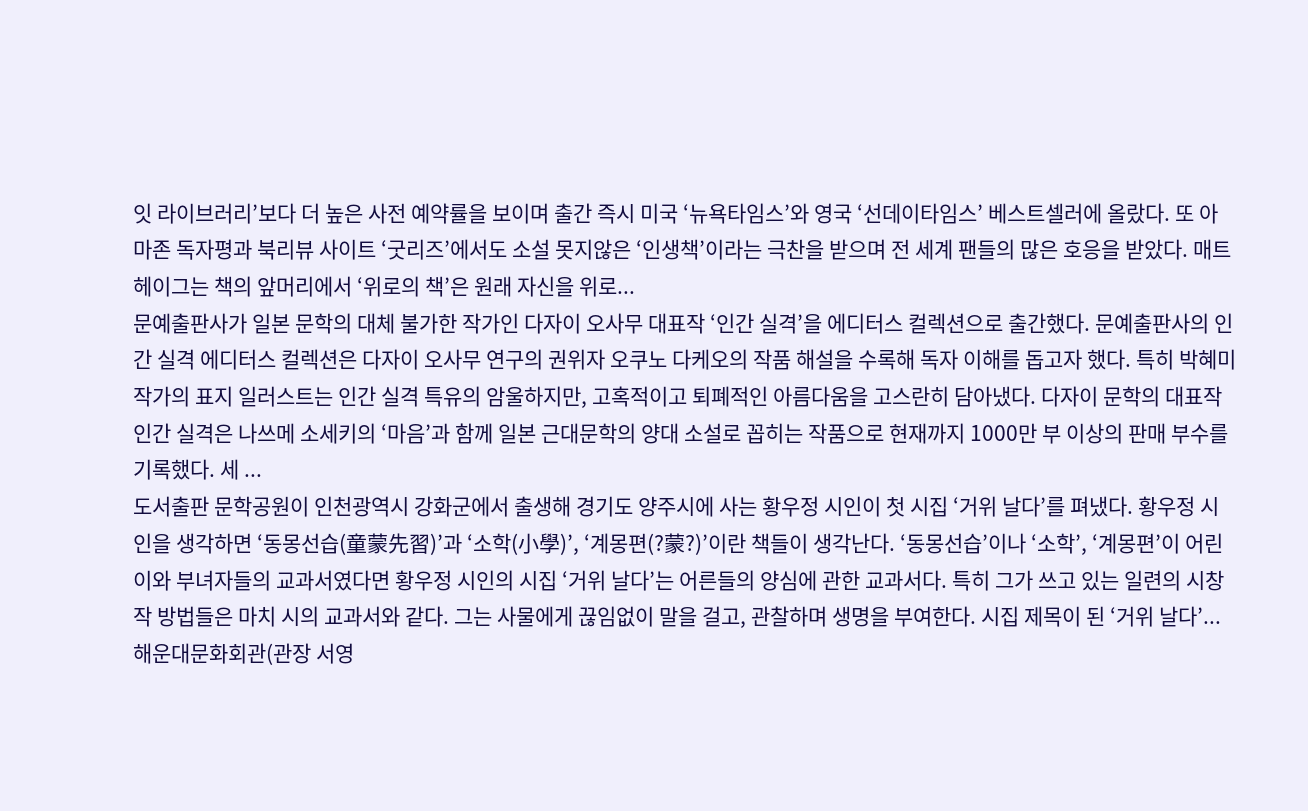잇 라이브러리’보다 더 높은 사전 예약률을 보이며 출간 즉시 미국 ‘뉴욕타임스’와 영국 ‘선데이타임스’ 베스트셀러에 올랐다. 또 아마존 독자평과 북리뷰 사이트 ‘굿리즈’에서도 소설 못지않은 ‘인생책’이라는 극찬을 받으며 전 세계 팬들의 많은 호응을 받았다. 매트 헤이그는 책의 앞머리에서 ‘위로의 책’은 원래 자신을 위로...
문예출판사가 일본 문학의 대체 불가한 작가인 다자이 오사무 대표작 ‘인간 실격’을 에디터스 컬렉션으로 출간했다. 문예출판사의 인간 실격 에디터스 컬렉션은 다자이 오사무 연구의 권위자 오쿠노 다케오의 작품 해설을 수록해 독자 이해를 돕고자 했다. 특히 박혜미 작가의 표지 일러스트는 인간 실격 특유의 암울하지만, 고혹적이고 퇴폐적인 아름다움을 고스란히 담아냈다. 다자이 문학의 대표작 인간 실격은 나쓰메 소세키의 ‘마음’과 함께 일본 근대문학의 양대 소설로 꼽히는 작품으로 현재까지 1000만 부 이상의 판매 부수를 기록했다. 세 ...
도서출판 문학공원이 인천광역시 강화군에서 출생해 경기도 양주시에 사는 황우정 시인이 첫 시집 ‘거위 날다’를 펴냈다. 황우정 시인을 생각하면 ‘동몽선습(童蒙先習)’과 ‘소학(小學)’, ‘계몽편(?蒙?)’이란 책들이 생각난다. ‘동몽선습’이나 ‘소학’, ‘계몽편’이 어린이와 부녀자들의 교과서였다면 황우정 시인의 시집 ‘거위 날다’는 어른들의 양심에 관한 교과서다. 특히 그가 쓰고 있는 일련의 시창작 방법들은 마치 시의 교과서와 같다. 그는 사물에게 끊임없이 말을 걸고, 관찰하며 생명을 부여한다. 시집 제목이 된 ‘거위 날다’...
해운대문화회관(관장 서영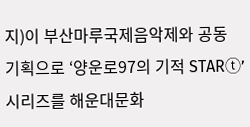지)이 부산마루국제음악제와 공동 기획으로 ‘양운로97의 기적 STARⓣ’시리즈를 해운대문화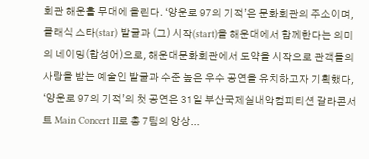회관 해운홀 무대에 올린다. ‘양운로 97의 기적’은 문화회관의 주소이며, 클래식 스타(star) 발굴과 (그) 시작(start)을 해운대에서 함께한다는 의미의 네이밍(합성어)으로, 해운대문화회관에서 도약을 시작으로 관객들의 사랑을 받는 예술인 발굴과 수준 높은 우수 공연을 유치하고자 기획했다, ‘양운로 97의 기적’의 첫 공연은 31일 부산국제실내악컴피티션 갈라콘서트 Main Concert II로 총 7팀의 앙상...